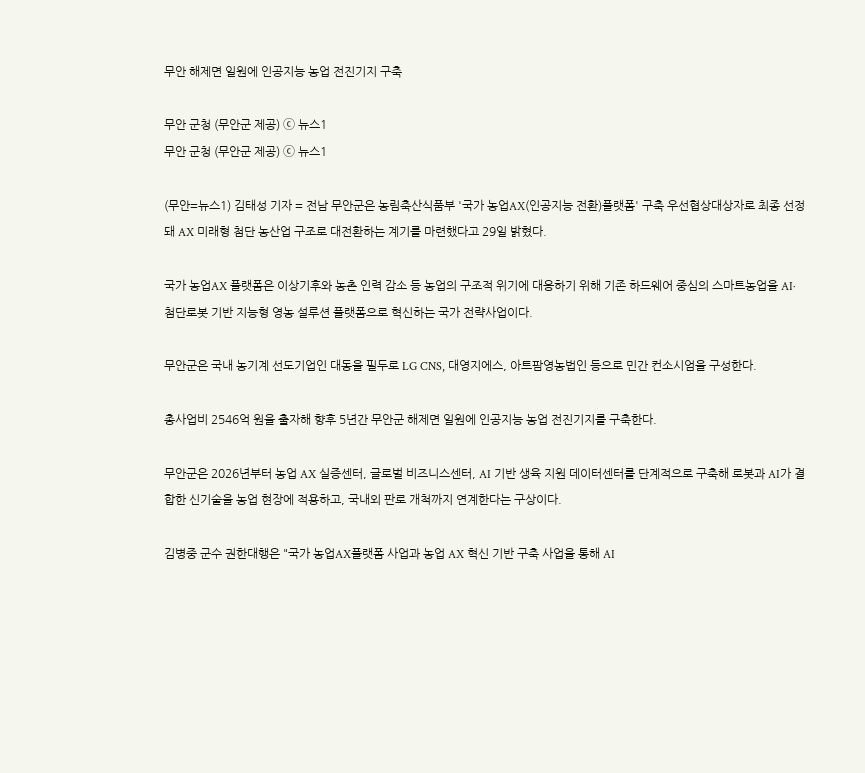무안 해제면 일원에 인공지능 농업 전진기지 구축

무안 군청 (무안군 제공) ⓒ 뉴스1
무안 군청 (무안군 제공) ⓒ 뉴스1

(무안=뉴스1) 김태성 기자 = 전남 무안군은 농림축산식품부 '국가 농업AX(인공지능 전환)플랫폼' 구축 우선협상대상자로 최종 선정돼 AX 미래형 첨단 농산업 구조로 대전환하는 계기를 마련했다고 29일 밝혔다.

국가 농업AX 플랫폼은 이상기후와 농촌 인력 감소 등 농업의 구조적 위기에 대응하기 위해 기존 하드웨어 중심의 스마트농업을 AI·첨단로봇 기반 지능형 영농 설루션 플랫폼으로 혁신하는 국가 전략사업이다.

무안군은 국내 농기계 선도기업인 대동을 필두로 LG CNS, 대영지에스, 아트팜영농법인 등으로 민간 컨소시엄을 구성한다.

총사업비 2546억 원을 출자해 향후 5년간 무안군 해제면 일원에 인공지능 농업 전진기지를 구축한다.

무안군은 2026년부터 농업 AX 실증센터, 글로벌 비즈니스센터, AI 기반 생육 지원 데이터센터를 단계적으로 구축해 로봇과 AI가 결합한 신기술을 농업 현장에 적용하고, 국내외 판로 개척까지 연계한다는 구상이다.

김병중 군수 권한대행은 "국가 농업AX플랫폼 사업과 농업 AX 혁신 기반 구축 사업을 통해 AI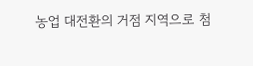농업 대전환의 거점 지역으로 첨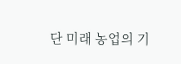단 미래 농업의 기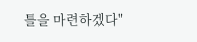틀을 마련하겠다"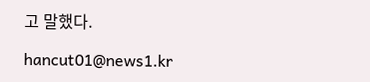고 말했다.

hancut01@news1.kr